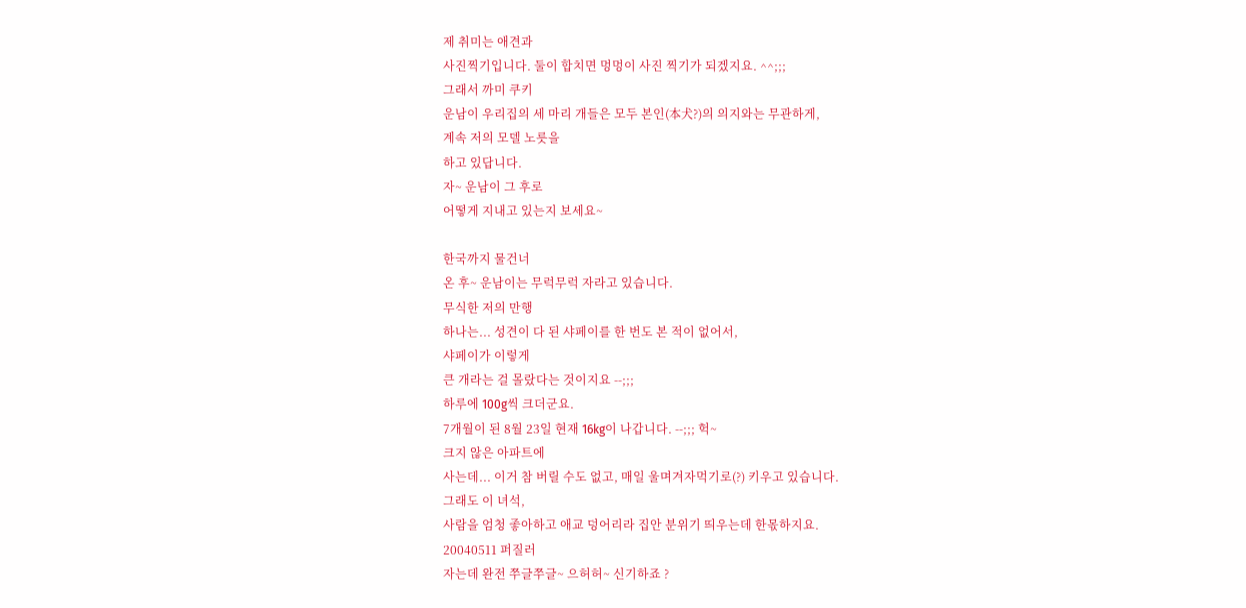제 취미는 애견과
사진찍기입니다. 둘이 합치면 멍멍이 사진 찍기가 되겠지요. ^^;;;
그래서 까미 쿠키
운남이 우리집의 세 마리 개들은 모두 본인(本犬?)의 의지와는 무관하게,
계속 저의 모델 노릇을
하고 있답니다.
자~ 운남이 그 후로
어떻게 지내고 있는지 보세요~

한국까지 물건너
온 후~ 운남이는 무럭무럭 자라고 있습니다.
무식한 저의 만행
하나는... 성견이 다 된 샤페이를 한 번도 본 적이 없어서,
샤페이가 이렇게
큰 개라는 걸 몰랐다는 것이지요 --;;;
하루에 100g씩 크더군요.
7개월이 된 8월 23일 현재 16kg이 나갑니다. --;;; 헉~
크지 않은 아파트에
사는데... 이거 참 버릴 수도 없고, 매일 울며겨자먹기로(?) 키우고 있습니다.
그래도 이 녀석,
사람을 엄청 좋아하고 애교 덩어리라 집안 분위기 띄우는데 한몫하지요.
20040511 퍼질러
자는데 완전 쭈글쭈글~ 으허허~ 신기하죠 ?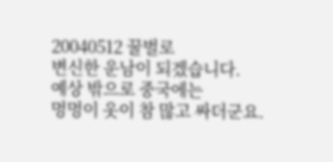20040512 꿀벌로
변신한 운남이 되겠습니다.
예상 밖으로 중국에는
멍멍이 옷이 참 많고 싸더군요.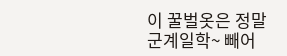이 꿀벌옷은 정말
군계일학~ 빼어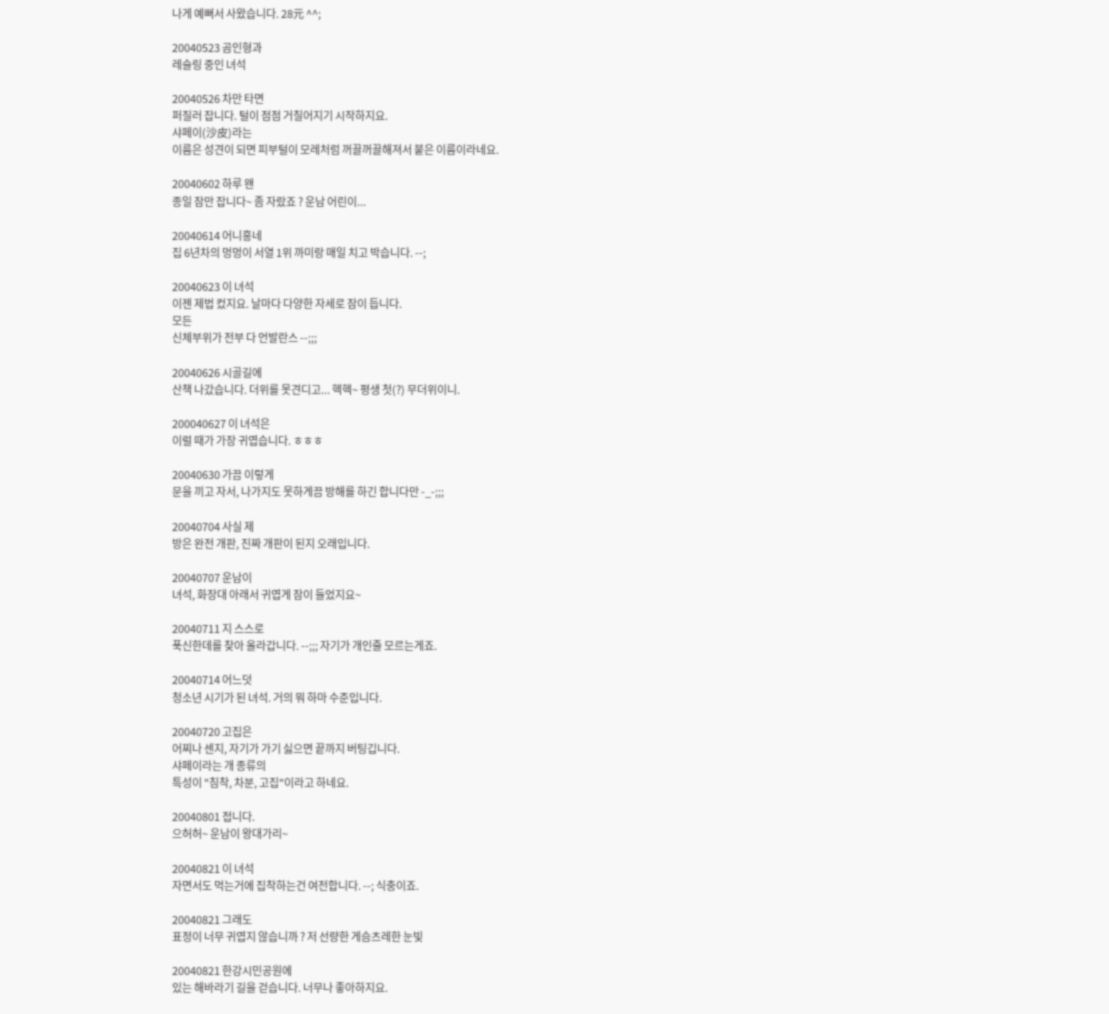나게 예뻐서 사왔습니다. 28元 ^^;

20040523 곰인형과
레슬링 중인 녀석

20040526 차만 타면
퍼질러 잡니다. 털이 점점 거칠어지기 시작하지요.
샤페이(沙皮)라는
이름은 성견이 되면 피부털이 모레처럼 꺼끌꺼끌해져서 붙은 이름이라네요.

20040602 하루 왠
종일 잠만 잡니다~ 좀 자랐죠 ? 운남 어린이...

20040614 어니홍네
집 6년차의 멍멍이 서열 1위 까미랑 매일 치고 박습니다. --;

20040623 이 녀석
이젠 제법 컸지요. 날마다 다양한 자세로 잠이 듭니다.
모든
신체부위가 전부 다 언발란스 --;;;

20040626 시골길에
산책 나갔습니다. 더위를 못견디고... 헥헥~ 평생 첫(?) 무더위이니.

200040627 이 녀석은
이럴 때가 가장 귀엽습니다. ㅎㅎㅎ

20040630 가끔 이렇게
문을 끼고 자서, 나가지도 못하게끔 방해를 하긴 합니다만 -_-;;;

20040704 사실 제
방은 완전 개판, 진짜 개판이 된지 오래입니다.

20040707 운남이
녀석, 화장대 아래서 귀엽게 잠이 들었지요~

20040711 지 스스로
푹신한데를 찾아 올라갑니다. --;;; 자기가 개인줄 모르는게죠.

20040714 어느덧
청소년 시기가 된 녀석. 거의 뭐 하마 수준입니다.

20040720 고집은
어찌나 센지, 자기가 가기 싫으면 끝까지 버팅깁니다.
샤페이라는 개 종류의
특성이 "침착, 차분, 고집"이라고 하네요.

20040801 접니다.
으허허~ 운남이 왕대가리~

20040821 이 녀석
자면서도 먹는거에 집착하는건 여전합니다. --; 식충이죠.

20040821 그래도
표정이 너무 귀엽지 않습니까 ? 저 선량한 게슴츠레한 눈빛

20040821 한강시민공원에
있는 해바라기 길을 걷습니다. 너무나 좋아하지요.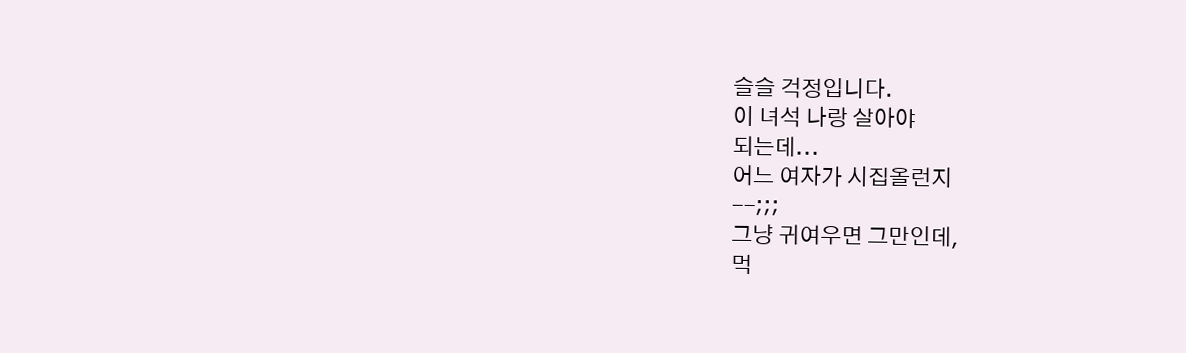슬슬 걱정입니다.
이 녀석 나랑 살아야
되는데...
어느 여자가 시집올런지
--;;;
그냥 귀여우면 그만인데,
먹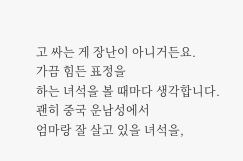고 싸는 게 장난이 아니거든요.
가끔 힘든 표정을
하는 녀석을 볼 때마다 생각합니다.
괜히 중국 운남성에서
엄마랑 잘 살고 있을 녀석을,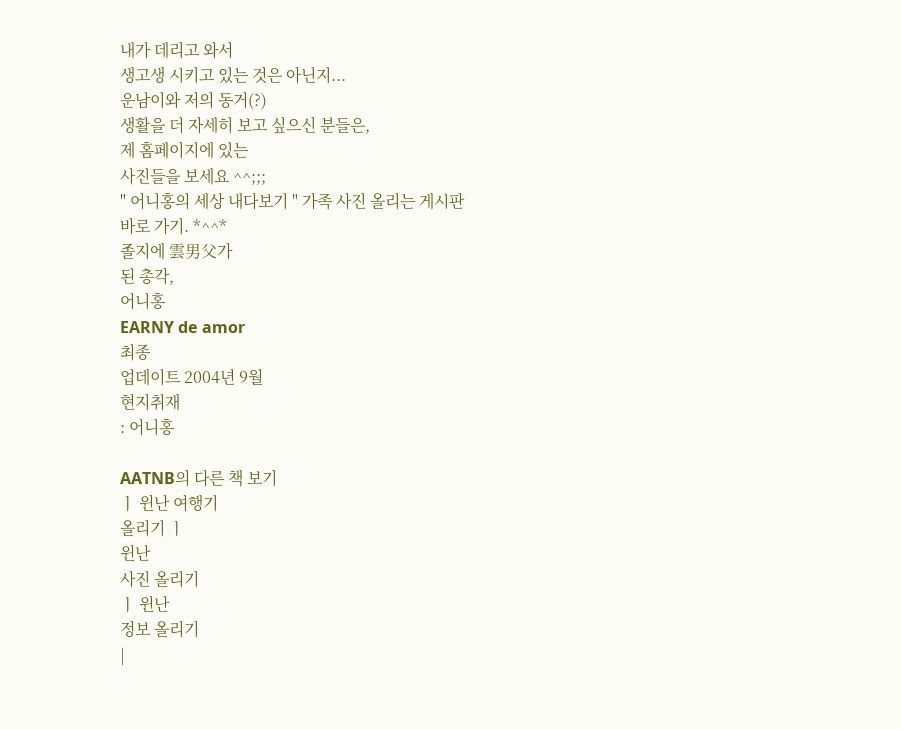내가 데리고 와서
생고생 시키고 있는 것은 아닌지...
운남이와 저의 동거(?)
생활을 더 자세히 보고 싶으신 분들은,
제 홈페이지에 있는
사진들을 보세요 ^^;;;
" 어니홍의 세상 내다보기 " 가족 사진 올리는 게시판
바로 가기. *^^*
졸지에 雲男父가
된 총각,
어니홍
EARNY de amor
최종
업데이트 2004년 9월
현지취재
: 어니홍

AATNB의 다른 책 보기
ㅣ 윈난 여행기
올리기 ㅣ
윈난
사진 올리기
ㅣ 윈난
정보 올리기
|